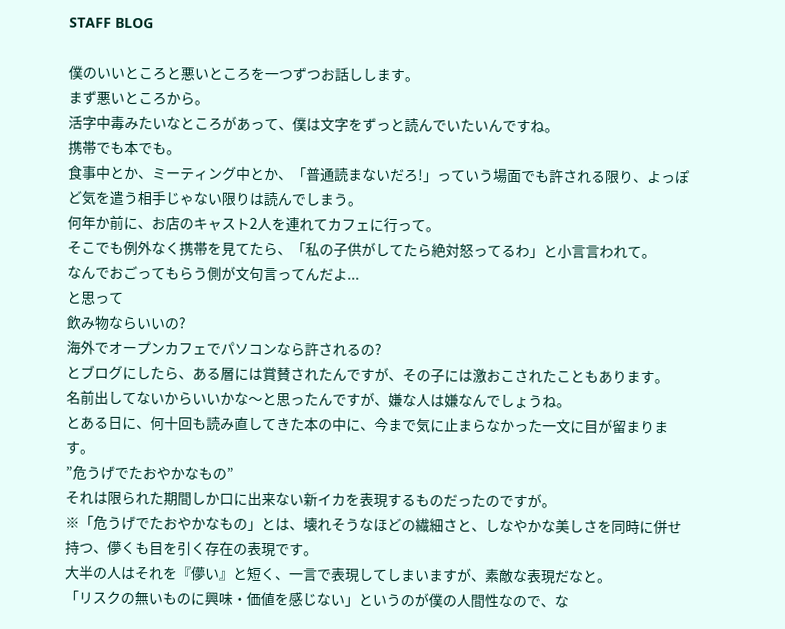STAFF BLOG

僕のいいところと悪いところを一つずつお話しします。
まず悪いところから。
活字中毒みたいなところがあって、僕は文字をずっと読んでいたいんですね。
携帯でも本でも。
食事中とか、ミーティング中とか、「普通読まないだろ!」っていう場面でも許される限り、よっぽど気を遣う相手じゃない限りは読んでしまう。
何年か前に、お店のキャスト2人を連れてカフェに行って。
そこでも例外なく携帯を見てたら、「私の子供がしてたら絶対怒ってるわ」と小言言われて。
なんでおごってもらう側が文句言ってんだよ...
と思って
飲み物ならいいの?
海外でオープンカフェでパソコンなら許されるの?
とブログにしたら、ある層には賞賛されたんですが、その子には激おこされたこともあります。
名前出してないからいいかな〜と思ったんですが、嫌な人は嫌なんでしょうね。
とある日に、何十回も読み直してきた本の中に、今まで気に止まらなかった一文に目が留まります。
”危うげでたおやかなもの”
それは限られた期間しか口に出来ない新イカを表現するものだったのですが。
※「危うげでたおやかなもの」とは、壊れそうなほどの繊細さと、しなやかな美しさを同時に併せ持つ、儚くも目を引く存在の表現です。
大半の人はそれを『儚い』と短く、一言で表現してしまいますが、素敵な表現だなと。
「リスクの無いものに興味・価値を感じない」というのが僕の人間性なので、な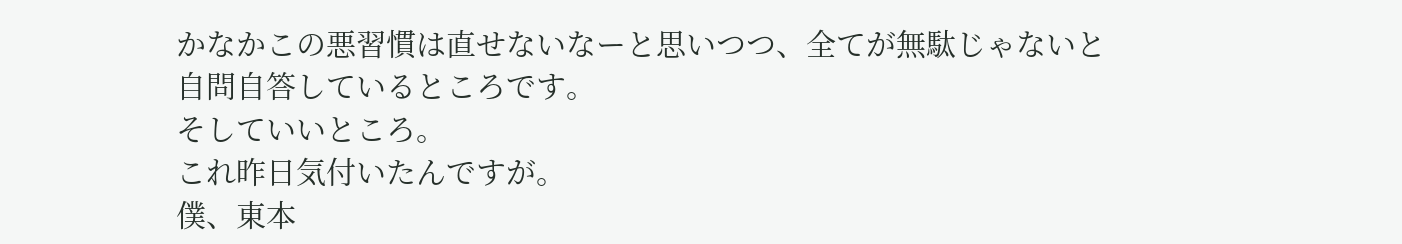かなかこの悪習慣は直せないなーと思いつつ、全てが無駄じゃないと自問自答しているところです。
そしていいところ。
これ昨日気付いたんですが。
僕、東本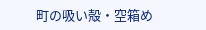町の吸い殻・空箱め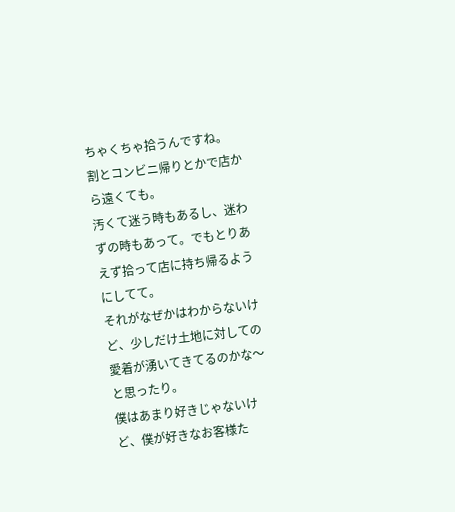ちゃくちゃ拾うんですね。
割とコンビニ帰りとかで店から遠くても。
汚くて迷う時もあるし、迷わずの時もあって。でもとりあえず拾って店に持ち帰るようにしてて。
それがなぜかはわからないけど、少しだけ土地に対しての愛着が湧いてきてるのかな〜と思ったり。
僕はあまり好きじゃないけど、僕が好きなお客様た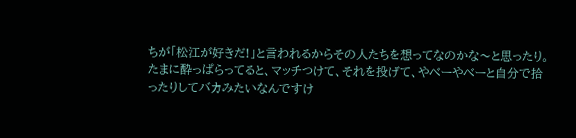ちが「松江が好きだ!」と言われるからその人たちを想ってなのかな〜と思ったり。
たまに酔っぱらってると、マッチつけて、それを投げて、やべーやべーと自分で拾ったりしてバカみたいなんですけ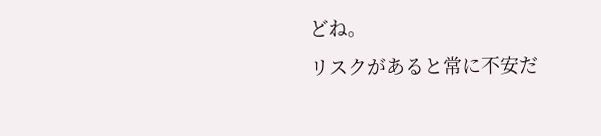どね。
リスクがあると常に不安だ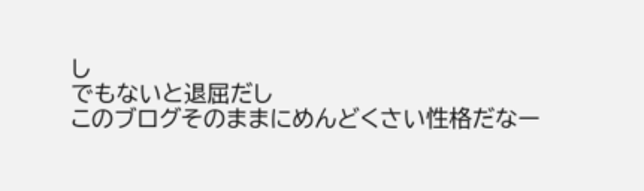し
でもないと退屈だし
このブログそのままにめんどくさい性格だなー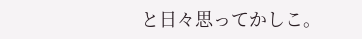と日々思ってかしこ。